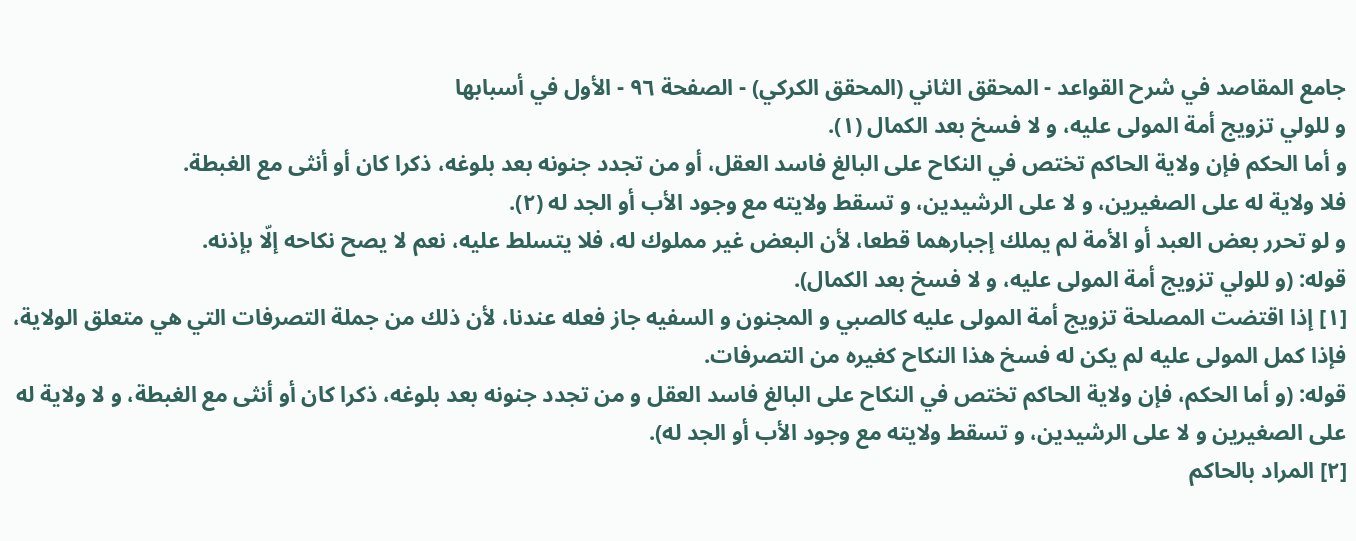جامع المقاصد في شرح القواعد - المحقق الثاني (المحقق الكركي) - الصفحة ٩٦ - الأول في أسبابها
و للولي تزويج أمة المولى عليه، و لا فسخ بعد الكمال (١).
و أما الحكم فإن ولاية الحاكم تختص في النكاح على البالغ فاسد العقل، أو من تجدد جنونه بعد بلوغه، ذكرا كان أو أنثى مع الغبطة.
فلا ولاية له على الصغيرين، و لا على الرشيدين، و تسقط ولايته مع وجود الأب أو الجد له (٢).
و لو تحرر بعض العبد أو الأمة لم يملك إجبارهما قطعا، لأن البعض غير مملوك له، فلا يتسلط عليه، نعم لا يصح نكاحه إلّا بإذنه.
قوله: (و للولي تزويج أمة المولى عليه، و لا فسخ بعد الكمال).
[١] إذا اقتضت المصلحة تزويج أمة المولى عليه كالصبي و المجنون و السفيه جاز فعله عندنا، لأن ذلك من جملة التصرفات التي هي متعلق الولاية، فإذا كمل المولى عليه لم يكن له فسخ هذا النكاح كغيره من التصرفات.
قوله: (و أما الحكم، فإن ولاية الحاكم تختص في النكاح على البالغ فاسد العقل و من تجدد جنونه بعد بلوغه، ذكرا كان أو أنثى مع الغبطة، و لا ولاية له على الصغيرين و لا على الرشيدين، و تسقط ولايته مع وجود الأب أو الجد له).
[٢] المراد بالحاكم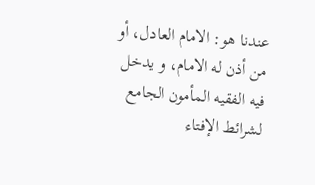عندنا هو: الامام العادل، أو من أذن له الامام، و يدخل فيه الفقيه المأمون الجامع لشرائط الإفتاء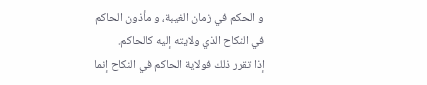و الحكم في زمان الغيبة، و مأذون الحاكم في النكاح الذي ولايته إليه كالحاكم.
إذا تقرر ذلك فولاية الحاكم في النكاح إنما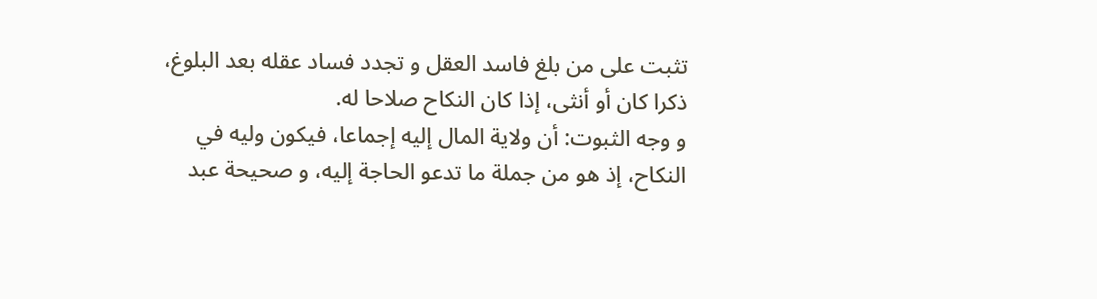تثبت على من بلغ فاسد العقل و تجدد فساد عقله بعد البلوغ، ذكرا كان أو أنثى، إذا كان النكاح صلاحا له.
و وجه الثبوت: أن ولاية المال إليه إجماعا، فيكون وليه في النكاح، إذ هو من جملة ما تدعو الحاجة إليه، و صحيحة عبد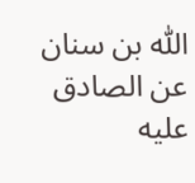اللّٰه بن سنان عن الصادق عليه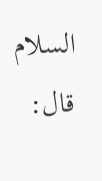السلام قال: